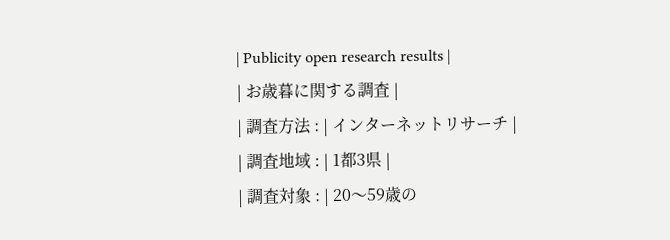| Publicity open research results |
| お歳暮に関する調査 |
| 調査方法 : | インターネットリサーチ |
| 調査地域 : | 1都3県 |
| 調査対象 : | 20〜59歳の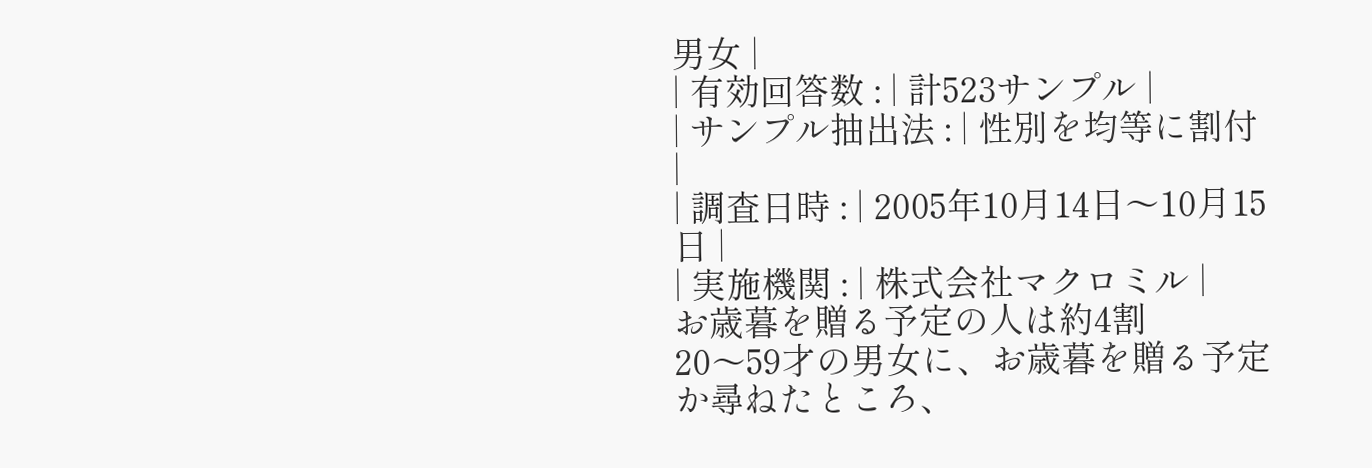男女 |
| 有効回答数 : | 計523サンプル |
| サンプル抽出法 : | 性別を均等に割付 |
| 調査日時 : | 2005年10月14日〜10月15日 |
| 実施機関 : | 株式会社マクロミル |
お歳暮を贈る予定の人は約4割
20〜59才の男女に、お歳暮を贈る予定か尋ねたところ、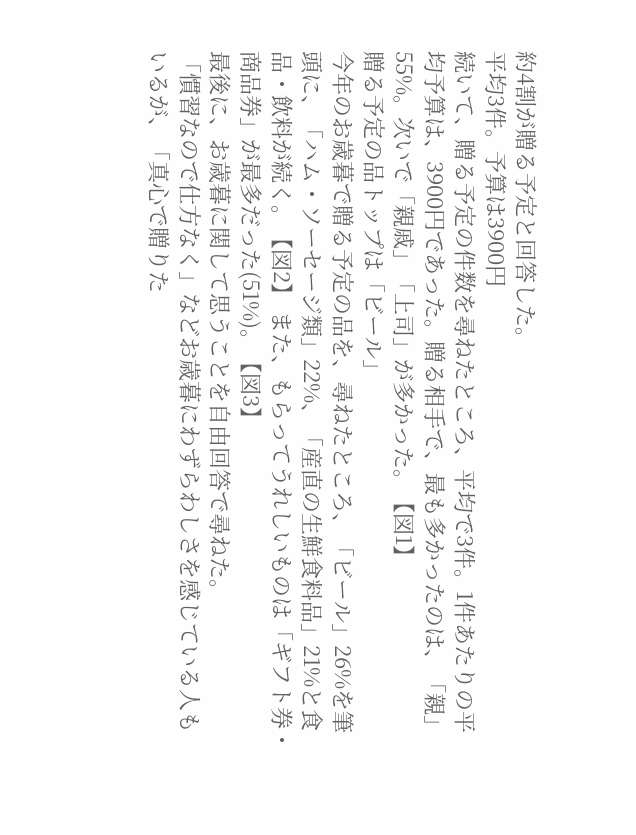約4割が贈る予定と回答した。
平均3件。予算は3900円
続いて、贈る予定の件数を尋ねたところ、平均で3件。1件あたりの平均予算は、3900円であった。贈る相手で、最も多かったのは、「親」55%。次いで「親戚」「上司」が多かった。【図1】
贈る予定の品トップは「ビール」
今年のお歳暮で贈る予定の品を、尋ねたところ、「ビール」26%を筆頭に、「ハム・ソーセージ類」22%、「産直の生鮮食料品」21%と食品・飲料が続く。【図2】 また、もらってうれしいものは「ギフト券・商品券」が最多だった(51%)。【図3】
最後に、お歳暮に関して思うことを自由回答で尋ねた。
「慣習なので仕方なく」などお歳暮にわずらわしさを感じている人もいるが、「真心で贈りた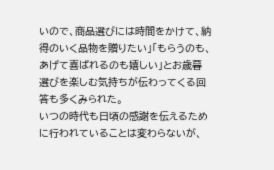いので、商品選びには時間をかけて、納得のいく品物を贈りたい」「もらうのも、あげて喜ばれるのも嬉しい」とお歳暮選びを楽しむ気持ちが伝わってくる回答も多くみられた。
いつの時代も日頃の感謝を伝えるために行われていることは変わらないが、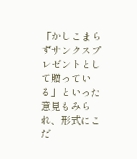「かしこまらずサンクスプレゼントとして贈っている」といった意見もみられ、形式にこだ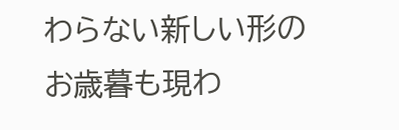わらない新しい形のお歳暮も現わ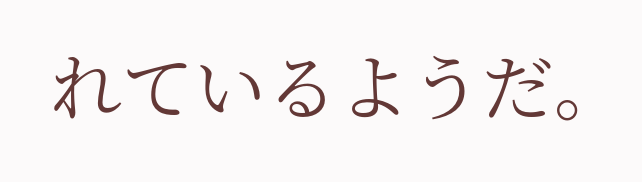れているようだ。